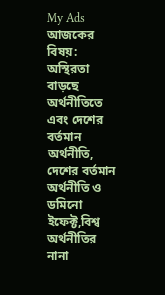My Ads
আজকের বিষয়: অস্থিরতা বাড়ছে অর্থনীতিতে এবং দেশের বর্তমান অর্থনীতি, দেশের বর্তমান অর্থনীতি ও ডমিনো ইফেক্ট,বিশ্ব অর্থনীতির নানা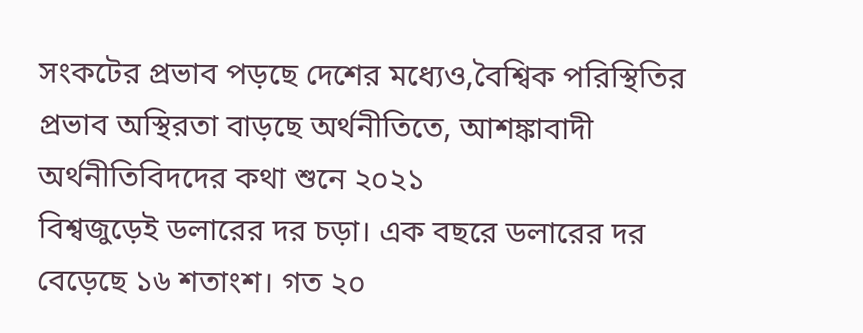সংকটের প্রভাব পড়ছে দেশের মধ্যেও,বৈশ্বিক পরিস্থিতির প্রভাব অস্থিরতা বাড়ছে অর্থনীতিতে, আশঙ্কাবাদী অর্থনীতিবিদদের কথা শুনে ২০২১
বিশ্বজুড়েই ডলারের দর চড়া। এক বছরে ডলারের দর বেড়েছে ১৬ শতাংশ। গত ২০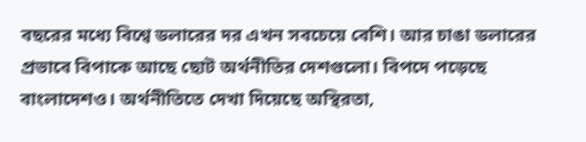বছরের মধ্যে বিশ্বে ডলারের দর এখন সবচেয়ে বেশি। আর চাঙা ডলারের প্রভাবে বিপাকে আছে ছোট অর্থনীতির দেশগুলো। বিপদে পড়েছে বাংলাদেশও। অর্থনীতিতে দেখা দিয়েছে অস্থিরতা,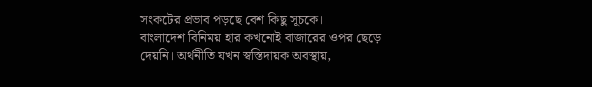সংকটের প্রভাব পড়ছে বেশ কিছু সূচকে।
বাংলাদেশ বিনিময় হার কখনোই বাজারের ওপর ছেড়ে দেয়নি। অর্থনীতি যখন স্বস্তিদায়ক অবস্থায়,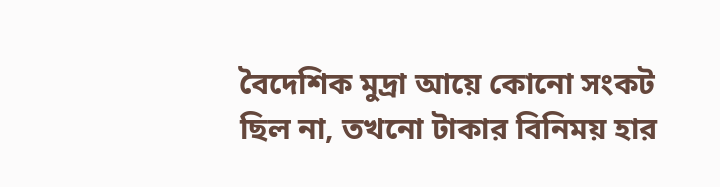বৈদেশিক মুদ্রা আয়ে কোনো সংকট ছিল না, তখনো টাকার বিনিময় হার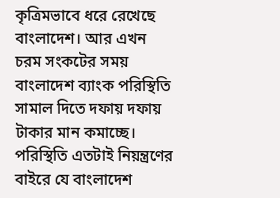কৃত্রিমভাবে ধরে রেখেছে বাংলাদেশ। আর এখন চরম সংকটের সময় বাংলাদেশ ব্যাংক পরিস্থিতি সামাল দিতে দফায় দফায় টাকার মান কমাচ্ছে। পরিস্থিতি এতটাই নিয়ন্ত্রণের বাইরে যে বাংলাদেশ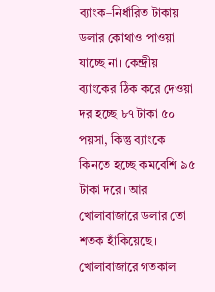ব্যাংক–নির্ধারিত টাকায় ডলার কোথাও পাওয়া যাচ্ছে না। কেন্দ্রীয় ব্যাংকের ঠিক করে দেওয়া দর হচ্ছে ৮৭ টাকা ৫০ পয়সা, কিন্তু ব্যাংকে কিনতে হচ্ছে কমবেশি ৯৫ টাকা দরে। আর খোলাবাজারে ডলার তো শতক হাঁকিয়েছে। খোলাবাজারে গতকাল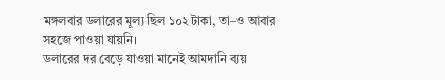মঙ্গলবার ডলারের মূল্য ছিল ১০২ টাকা, তা–ও আবার সহজে পাওয়া যায়নি।
ডলারের দর বেড়ে যাওয়া মানেই আমদানি ব্যয়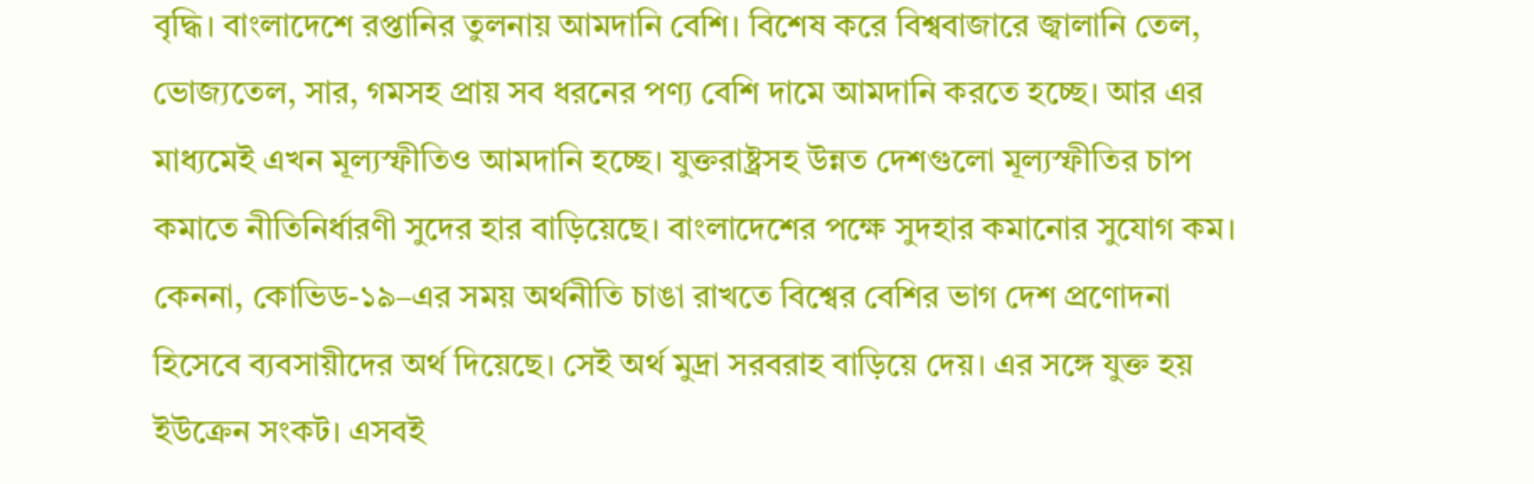বৃদ্ধি। বাংলাদেশে রপ্তানির তুলনায় আমদানি বেশি। বিশেষ করে বিশ্ববাজারে জ্বালানি তেল, ভোজ্যতেল, সার, গমসহ প্রায় সব ধরনের পণ্য বেশি দামে আমদানি করতে হচ্ছে। আর এর মাধ্যমেই এখন মূল্যস্ফীতিও আমদানি হচ্ছে। যুক্তরাষ্ট্রসহ উন্নত দেশগুলো মূল্যস্ফীতির চাপ কমাতে নীতিনির্ধারণী সুদের হার বাড়িয়েছে। বাংলাদেশের পক্ষে সুদহার কমানোর সুযোগ কম। কেননা, কোভিড-১৯–এর সময় অর্থনীতি চাঙা রাখতে বিশ্বের বেশির ভাগ দেশ প্রণোদনা হিসেবে ব্যবসায়ীদের অর্থ দিয়েছে। সেই অর্থ মুদ্রা সরবরাহ বাড়িয়ে দেয়। এর সঙ্গে যুক্ত হয় ইউক্রেন সংকট। এসবই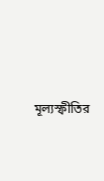মূল্যস্ফীতির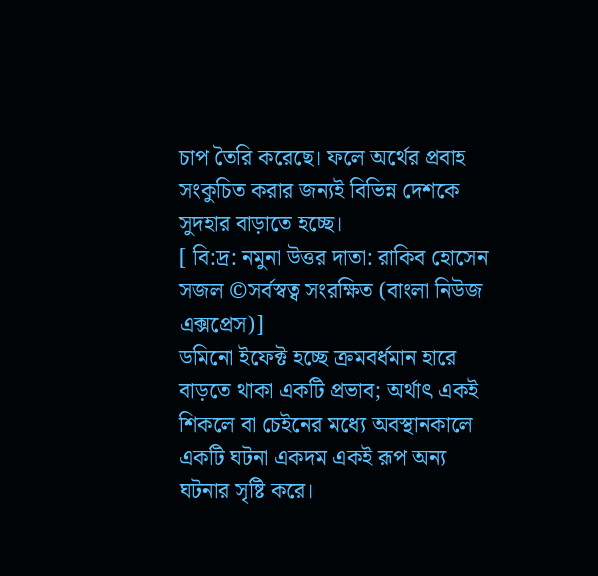চাপ তৈরি করেছে। ফলে অর্থের প্রবাহ সংকুচিত করার জন্যই বিভিন্ন দেশকে সুদহার বাড়াতে হচ্ছে।
[ বি:দ্র: নমুনা উত্তর দাতা: রাকিব হোসেন সজল ©সর্বস্বত্ব সংরক্ষিত (বাংলা নিউজ এক্সপ্রেস)]
ডমিনো ইফেক্ট হচ্ছে ক্রমবর্ধমান হারে বাড়তে থাকা একটি প্রভাব; অর্থাৎ একই শিকলে বা চেইনের মধ্যে অবস্থানকালে একটি ঘটনা একদম একই রূপ অন্য ঘটনার সৃষ্টি করে।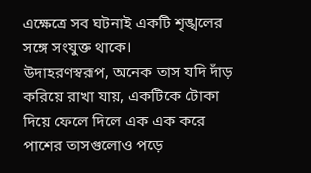এক্ষেত্রে সব ঘটনাই একটি শৃঙ্খলের সঙ্গে সংযুক্ত থাকে।
উদাহরণস্বরূপ, অনেক তাস যদি দাঁড় করিয়ে রাখা যায়, একটিকে টোকা দিয়ে ফেলে দিলে এক এক করে পাশের তাসগুলোও পড়ে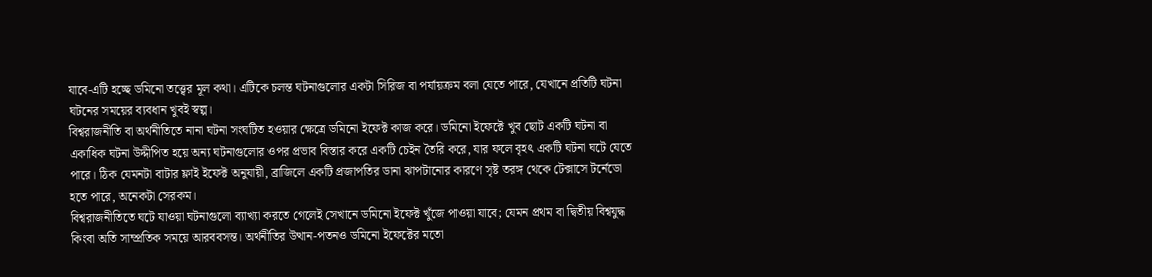যাবে-এটি হচ্ছে ডমিনো তত্ত্বের মূল কথা। এটিকে চলন্ত ঘটনাগুলোর একটা সিরিজ বা পর্যায়ক্রম বলা যেতে পারে, যেখানে প্রতিটি ঘটনা ঘটনের সময়ের ব্যবধান খুবই স্বল্প।
বিশ্বরাজনীতি বা অর্থনীতিতে নানা ঘটনা সংঘটিত হওয়ার ক্ষেত্রে ডমিনো ইফেক্ট কাজ করে। ডমিনো ইফেক্টে খুব ছোট একটি ঘটনা বা একাধিক ঘটনা উদ্দীপিত হয়ে অন্য ঘটনাগুলোর ওপর প্রভাব বিস্তার করে একটি চেইন তৈরি করে, যার ফলে বৃহৎ একটি ঘটনা ঘটে যেতে পারে। ঠিক যেমনটা বাটার ফ্লাই ইফেক্ট অনুযায়ী, ব্রাজিলে একটি প্রজাপতির ডানা ঝাপটানোর কারণে সৃষ্ট তরঙ্গ থেকে টেক্সাসে টর্নেডো হতে পারে, অনেকটা সেরকম।
বিশ্বরাজনীতিতে ঘটে যাওয়া ঘটনাগুলো ব্যাখ্যা করতে গেলেই সেখানে ডমিনো ইফেক্ট খুঁজে পাওয়া যাবে; যেমন প্রথম বা দ্বিতীয় বিশ্বযুদ্ধ কিংবা অতি সাম্প্রতিক সময়ে আরববসন্ত। অর্থনীতির উত্থান-পতনও ডমিনো ইফেক্টের মতো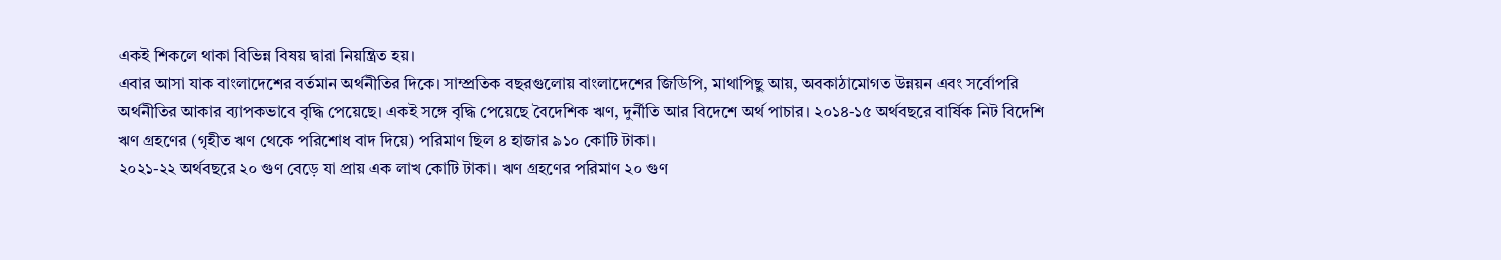একই শিকলে থাকা বিভিন্ন বিষয় দ্বারা নিয়ন্ত্রিত হয়।
এবার আসা যাক বাংলাদেশের বর্তমান অর্থনীতির দিকে। সাম্প্রতিক বছরগুলোয় বাংলাদেশের জিডিপি, মাথাপিছু আয়, অবকাঠামোগত উন্নয়ন এবং সর্বোপরি অর্থনীতির আকার ব্যাপকভাবে বৃদ্ধি পেয়েছে। একই সঙ্গে বৃদ্ধি পেয়েছে বৈদেশিক ঋণ, দুর্নীতি আর বিদেশে অর্থ পাচার। ২০১৪-১৫ অর্থবছরে বার্ষিক নিট বিদেশি ঋণ গ্রহণের (গৃহীত ঋণ থেকে পরিশোধ বাদ দিয়ে) পরিমাণ ছিল ৪ হাজার ৯১০ কোটি টাকা।
২০২১-২২ অর্থবছরে ২০ গুণ বেড়ে যা প্রায় এক লাখ কোটি টাকা। ঋণ গ্রহণের পরিমাণ ২০ গুণ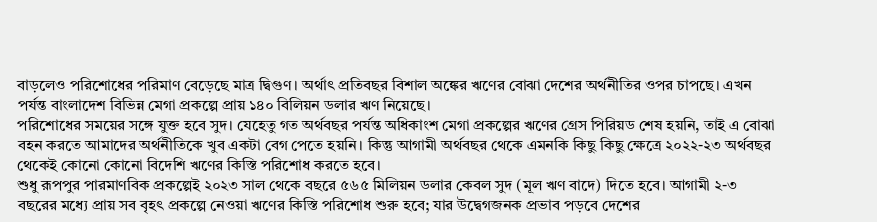বাড়লেও পরিশোধের পরিমাণ বেড়েছে মাত্র দ্বিগুণ। অর্থাৎ প্রতিবছর বিশাল অঙ্কের ঋণের বোঝা দেশের অর্থনীতির ওপর চাপছে। এখন পর্যন্ত বাংলাদেশ বিভিন্ন মেগা প্রকল্পে প্রায় ১৪০ বিলিয়ন ডলার ঋণ নিয়েছে।
পরিশোধের সময়ের সঙ্গে যুক্ত হবে সুদ। যেহেতু গত অর্থবছর পর্যন্ত অধিকাংশ মেগা প্রকল্পের ঋণের গ্রেস পিরিয়ড শেষ হয়নি, তাই এ বোঝা বহন করতে আমাদের অর্থনীতিকে খুব একটা বেগ পেতে হয়নি। কিন্তু আগামী অর্থবছর থেকে এমনকি কিছু কিছু ক্ষেত্রে ২০২২-২৩ অর্থবছর থেকেই কোনো কোনো বিদেশি ঋণের কিস্তি পরিশোধ করতে হবে।
শুধু রূপপুর পারমাণবিক প্রকল্পেই ২০২৩ সাল থেকে বছরে ৫৬৫ মিলিয়ন ডলার কেবল সুদ (মূল ঋণ বাদে) দিতে হবে। আগামী ২-৩ বছরের মধ্যে প্রায় সব বৃহৎ প্রকল্পে নেওয়া ঋণের কিস্তি পরিশোধ শুরু হবে; যার উদ্বেগজনক প্রভাব পড়বে দেশের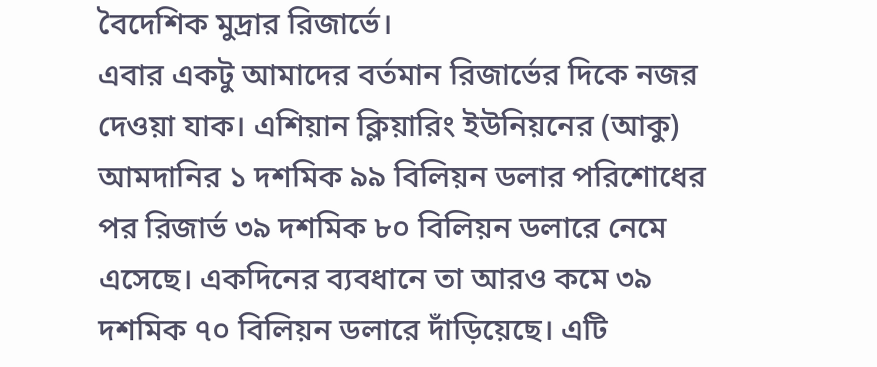বৈদেশিক মুদ্রার রিজার্ভে।
এবার একটু আমাদের বর্তমান রিজার্ভের দিকে নজর দেওয়া যাক। এশিয়ান ক্লিয়ারিং ইউনিয়নের (আকু) আমদানির ১ দশমিক ৯৯ বিলিয়ন ডলার পরিশোধের পর রিজার্ভ ৩৯ দশমিক ৮০ বিলিয়ন ডলারে নেমে এসেছে। একদিনের ব্যবধানে তা আরও কমে ৩৯ দশমিক ৭০ বিলিয়ন ডলারে দাঁড়িয়েছে। এটি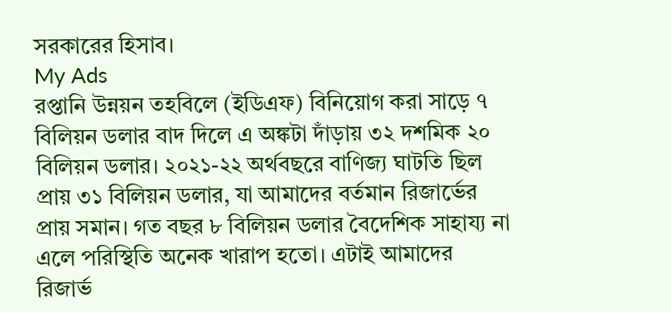সরকারের হিসাব।
My Ads
রপ্তানি উন্নয়ন তহবিলে (ইডিএফ) বিনিয়োগ করা সাড়ে ৭ বিলিয়ন ডলার বাদ দিলে এ অঙ্কটা দাঁড়ায় ৩২ দশমিক ২০ বিলিয়ন ডলার। ২০২১-২২ অর্থবছরে বাণিজ্য ঘাটতি ছিল প্রায় ৩১ বিলিয়ন ডলার, যা আমাদের বর্তমান রিজার্ভের প্রায় সমান। গত বছর ৮ বিলিয়ন ডলার বৈদেশিক সাহায্য না এলে পরিস্থিতি অনেক খারাপ হতো। এটাই আমাদের রিজার্ভ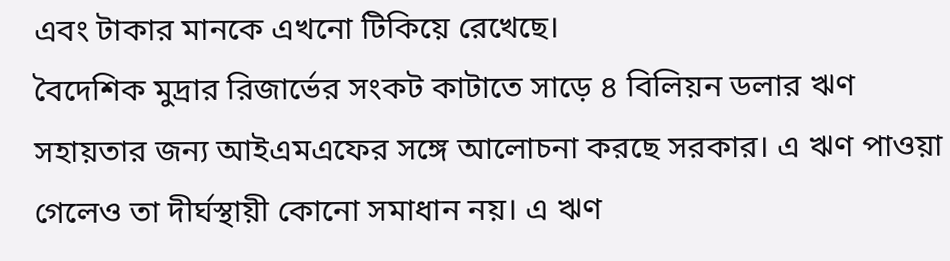এবং টাকার মানকে এখনো টিকিয়ে রেখেছে।
বৈদেশিক মুদ্রার রিজার্ভের সংকট কাটাতে সাড়ে ৪ বিলিয়ন ডলার ঋণ সহায়তার জন্য আইএমএফের সঙ্গে আলোচনা করছে সরকার। এ ঋণ পাওয়া গেলেও তা দীর্ঘস্থায়ী কোনো সমাধান নয়। এ ঋণ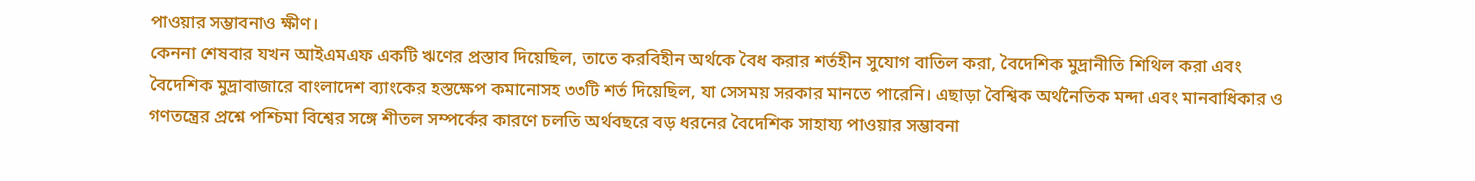পাওয়ার সম্ভাবনাও ক্ষীণ।
কেননা শেষবার যখন আইএমএফ একটি ঋণের প্রস্তাব দিয়েছিল, তাতে করবিহীন অর্থকে বৈধ করার শর্তহীন সুযোগ বাতিল করা, বৈদেশিক মুদ্রানীতি শিথিল করা এবং বৈদেশিক মুদ্রাবাজারে বাংলাদেশ ব্যাংকের হস্তক্ষেপ কমানোসহ ৩৩টি শর্ত দিয়েছিল, যা সেসময় সরকার মানতে পারেনি। এছাড়া বৈশ্বিক অর্থনৈতিক মন্দা এবং মানবাধিকার ও গণতন্ত্রের প্রশ্নে পশ্চিমা বিশ্বের সঙ্গে শীতল সম্পর্কের কারণে চলতি অর্থবছরে বড় ধরনের বৈদেশিক সাহায্য পাওয়ার সম্ভাবনা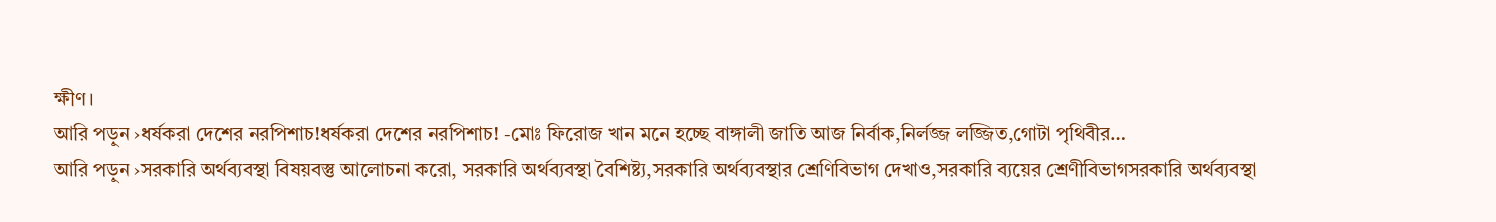ক্ষীণ।
আরি পড়ুন ›ধর্ষকরা দেশের নরপিশাচ!ধর্ষকরা দেশের নরপিশাচ! -মোঃ ফিরোজ খান মনে হচ্ছে বাঙ্গালী জাতি আজ নির্বাক,নির্লজ্জ লজ্জিত,গোটা পৃথিবীর…
আরি পড়ুন ›সরকারি অর্থব্যবস্থা বিষয়বস্তু আলোচনা করো, সরকারি অর্থব্যবস্থা বৈশিষ্ট্য,সরকারি অর্থব্যবস্থার শ্রেণিবিভাগ দেখাও,সরকারি ব্যয়ের শ্রেণীবিভাগসরকারি অর্থব্যবস্থা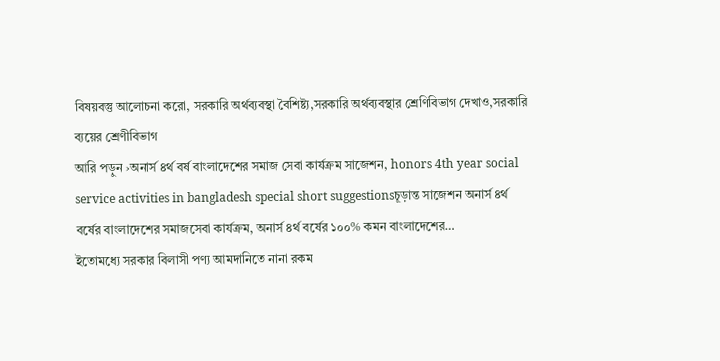বিষয়বস্তু আলোচনা করো, সরকারি অর্থব্যবস্থা বৈশিষ্ট্য,সরকারি অর্থব্যবস্থার শ্রেণিবিভাগ দেখাও,সরকারি ব্যয়ের শ্রেণীবিভাগ
আরি পড়ুন ›অনার্স ৪র্থ বর্ষ বাংলাদেশের সমাজ সেবা কার্যক্রম সাজেশন, honors 4th year social service activities in bangladesh special short suggestionsচূড়ান্ত সাজেশন অনার্স ৪র্থ বর্ষের বাংলাদেশের সমাজসেবা কার্যক্রম, অনার্স ৪র্থ বর্ষের ১০০% কমন বাংলাদেশের…
ইতোমধ্যে সরকার বিলাসী পণ্য আমদানিতে নানা রকম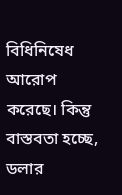বিধিনিষেধ আরোপ করেছে। কিন্তু বাস্তবতা হচ্ছে, ডলার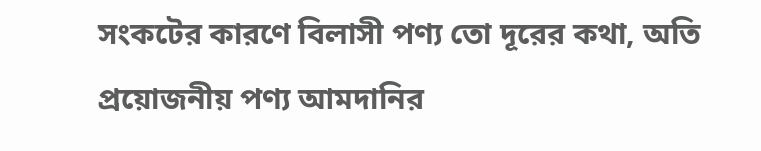সংকটের কারণে বিলাসী পণ্য তো দূরের কথা, অতি প্রয়োজনীয় পণ্য আমদানির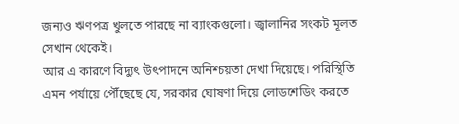জন্যও ঋণপত্র খুলতে পারছে না ব্যাংকগুলো। জ্বালানির সংকট মূলত সেখান থেকেই।
আর এ কারণে বিদ্যুৎ উৎপাদনে অনিশ্চয়তা দেখা দিয়েছে। পরিস্থিতি এমন পর্যায়ে পৌঁছেছে যে, সরকার ঘোষণা দিয়ে লোডশেডিং করতে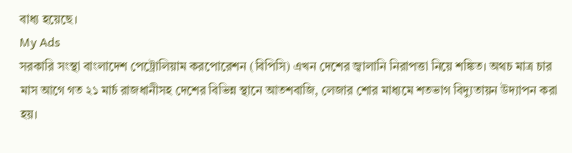বাধ্য হয়েছে।
My Ads
সরকারি সংস্থা বাংলাদেশ পেট্রোলিয়াম করপোরেশন (বিপিসি) এখন দেশের জ্বালানি নিরাপত্তা নিয়ে শঙ্কিত। অথচ মাত্র চার মাস আগে গত ২১ মার্চ রাজধানীসহ দেশের বিভিন্ন স্থানে আতশবাজি, লেজার শোর মাধ্যমে শতভাগ বিদ্যুতায়ন উদ্যাপন করা হয়।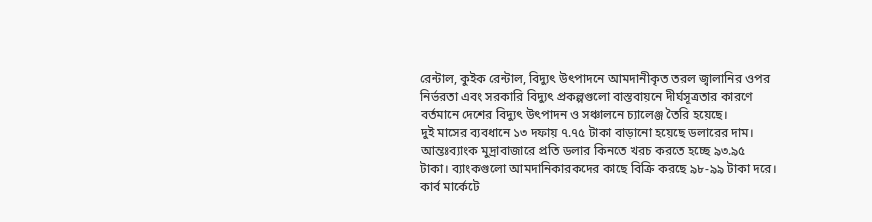রেন্টাল, কুইক রেন্টাল, বিদ্যুৎ উৎপাদনে আমদানীকৃত তরল জ্বালানির ওপর নির্ভরতা এবং সরকারি বিদ্যুৎ প্রকল্পগুলো বাস্তবায়নে দীর্ঘসূত্রতার কারণে বর্তমানে দেশের বিদ্যুৎ উৎপাদন ও সঞ্চালনে চ্যালেঞ্জ তৈরি হয়েছে।
দুই মাসের ব্যবধানে ১৩ দফায় ৭.৭৫ টাকা বাড়ানো হয়েছে ডলারের দাম। আন্তঃব্যাংক মুদ্রাবাজারে প্রতি ডলার কিনতে খরচ করতে হচ্ছে ৯৩.৯৫ টাকা। ব্যাংকগুলো আমদানিকারকদের কাছে বিক্রি করছে ৯৮-৯৯ টাকা দরে। কার্ব মার্কেটে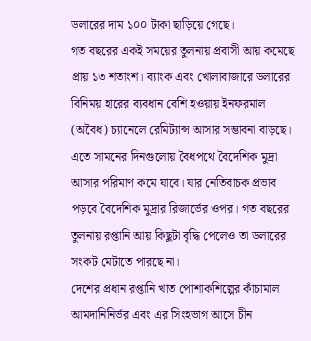ডলারের দাম ১০০ টাকা ছাড়িয়ে গেছে।
গত বছরের একই সময়ের তুলনায় প্রবাসী আয় কমেছে প্রায় ১৩ শতাংশ। ব্যাংক এবং খোলাবাজারে ডলারের বিনিময় হারের ব্যবধান বেশি হওয়ায় ইনফরমাল (অবৈধ) চ্যানেলে রেমিট্যান্স আসার সম্ভাবনা বাড়ছে।
এতে সামনের দিনগুলোয় বৈধপথে বৈদেশিক মুদ্রা আসার পরিমাণ কমে যাবে। যার নেতিবাচক প্রভাব পড়বে বৈদেশিক মুদ্রার রিজার্ভের ওপর। গত বছরের তুলনায় রপ্তানি আয় কিছুটা বৃদ্ধি পেলেও তা ডলারের সংকট মেটাতে পারছে না।
দেশের প্রধান রপ্তানি খাত পোশাকশিল্পের কাঁচামাল আমদানিনির্ভর এবং এর সিংহভাগ আসে চীন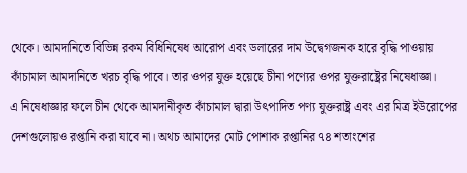থেকে। আমদানিতে বিভিন্ন রকম বিধিনিষেধ আরোপ এবং ডলারের দাম উদ্বেগজনক হারে বৃদ্ধি পাওয়ায় কাঁচামাল আমদানিতে খরচ বৃদ্ধি পাবে। তার ওপর যুক্ত হয়েছে চীনা পণ্যের ওপর যুক্তরাষ্ট্রের নিষেধাজ্ঞা।
এ নিষেধাজ্ঞার ফলে চীন থেকে আমদানীকৃত কাঁচামাল দ্বারা উৎপাদিত পণ্য যুক্তরাষ্ট্র এবং এর মিত্র ইউরোপের দেশগুলোয়ও রপ্তানি করা যাবে না। অথচ আমাদের মোট পোশাক রপ্তানির ৭৪ শতাংশের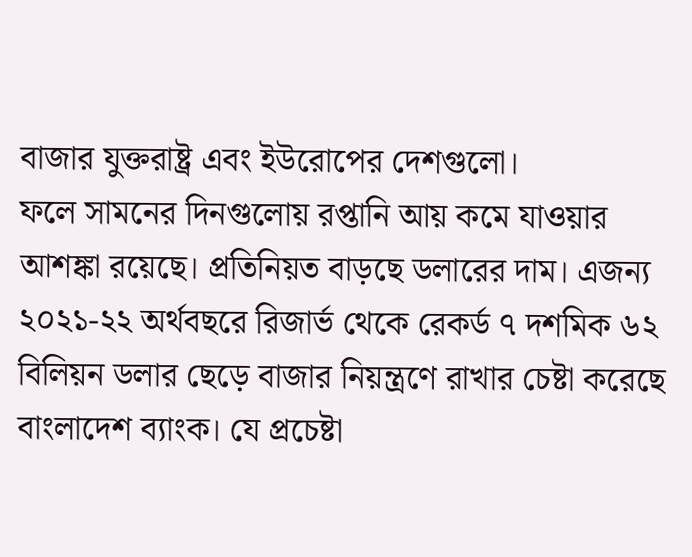বাজার যুক্তরাষ্ট্র এবং ইউরোপের দেশগুলো।
ফলে সামনের দিনগুলোয় রপ্তানি আয় কমে যাওয়ার আশঙ্কা রয়েছে। প্রতিনিয়ত বাড়ছে ডলারের দাম। এজন্য ২০২১-২২ অর্থবছরে রিজার্ভ থেকে রেকর্ড ৭ দশমিক ৬২ বিলিয়ন ডলার ছেড়ে বাজার নিয়ন্ত্রণে রাখার চেষ্টা করেছে বাংলাদেশ ব্যাংক। যে প্রচেষ্টা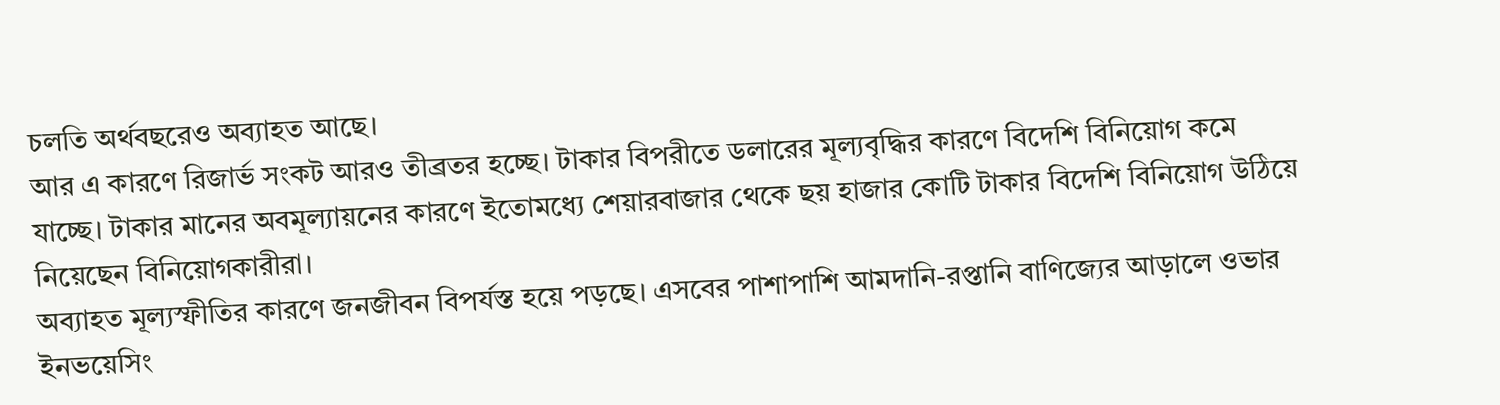চলতি অর্থবছরেও অব্যাহত আছে।
আর এ কারণে রিজার্ভ সংকট আরও তীব্রতর হচ্ছে। টাকার বিপরীতে ডলারের মূল্যবৃদ্ধির কারণে বিদেশি বিনিয়োগ কমে যাচ্ছে। টাকার মানের অবমূল্যায়নের কারণে ইতোমধ্যে শেয়ারবাজার থেকে ছয় হাজার কোটি টাকার বিদেশি বিনিয়োগ উঠিয়ে নিয়েছেন বিনিয়োগকারীরা।
অব্যাহত মূল্যস্ফীতির কারণে জনজীবন বিপর্যস্ত হয়ে পড়ছে। এসবের পাশাপাশি আমদানি-রপ্তানি বাণিজ্যের আড়ালে ওভার ইনভয়েসিং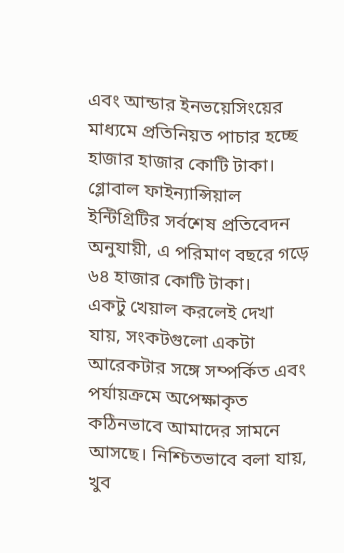এবং আন্ডার ইনভয়েসিংয়ের মাধ্যমে প্রতিনিয়ত পাচার হচ্ছে হাজার হাজার কোটি টাকা। গ্লোবাল ফাইন্যান্সিয়াল ইন্টিগ্রিটির সর্বশেষ প্রতিবেদন অনুযায়ী, এ পরিমাণ বছরে গড়ে ৬৪ হাজার কোটি টাকা।
একটু খেয়াল করলেই দেখা যায়, সংকটগুলো একটা আরেকটার সঙ্গে সম্পর্কিত এবং পর্যায়ক্রমে অপেক্ষাকৃত কঠিনভাবে আমাদের সামনে আসছে। নিশ্চিতভাবে বলা যায়, খুব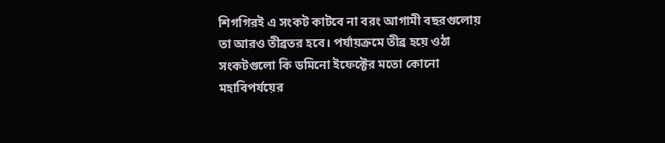শিগগিরই এ সংকট কাটবে না বরং আগামী বছরগুলোয় তা আরও তীব্রতর হবে। পর্যায়ক্রমে তীব্র হয়ে ওঠা সংকটগুলো কি ডমিনো ইফেক্টের মতো কোনো মহাবিপর্যয়ের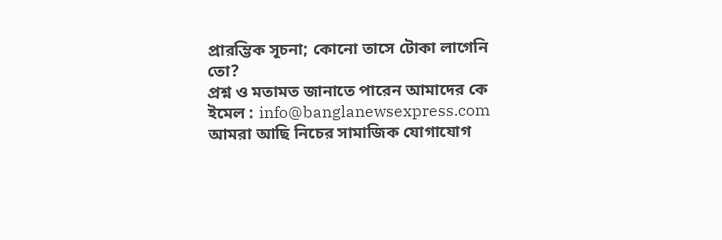প্রারম্ভিক সূচনা; কোনো তাসে টোকা লাগেনি তো?
প্রশ্ন ও মতামত জানাতে পারেন আমাদের কে ইমেল : info@banglanewsexpress.com
আমরা আছি নিচের সামাজিক যোগাযোগ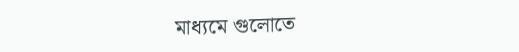মাধ্যমে গুলোতে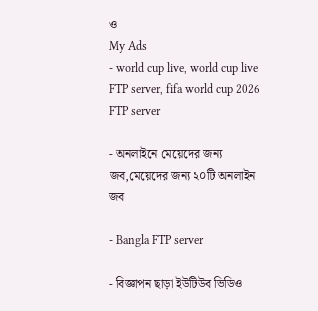ও
My Ads
- world cup live, world cup live FTP server, fifa world cup 2026 FTP server

- অনলাইনে মেয়েদের জন্য জব,মেয়েদের জন্য ২০টি অনলাইন জব

- Bangla FTP server

- বিজ্ঞাপন ছাড়া ইউটিউব ভিডিও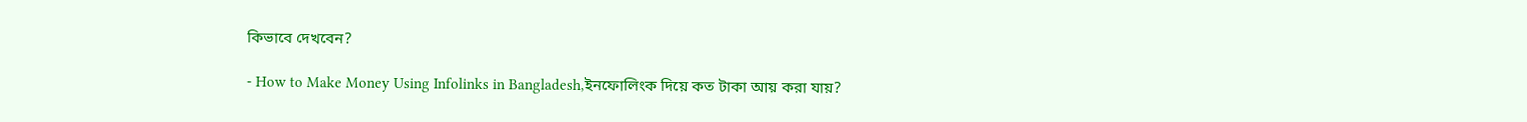কিভাবে দেখবেন?

- How to Make Money Using Infolinks in Bangladesh,ইনফোলিংক দিয়ে কত টাকা আয় করা যায়?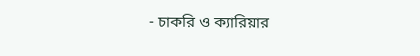- চাকরি ও ক্যারিয়ার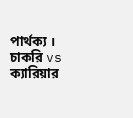পার্থক্য । চাকরি vs ক্যারিয়ার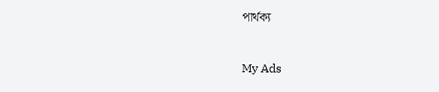পার্থক্য

My Ads